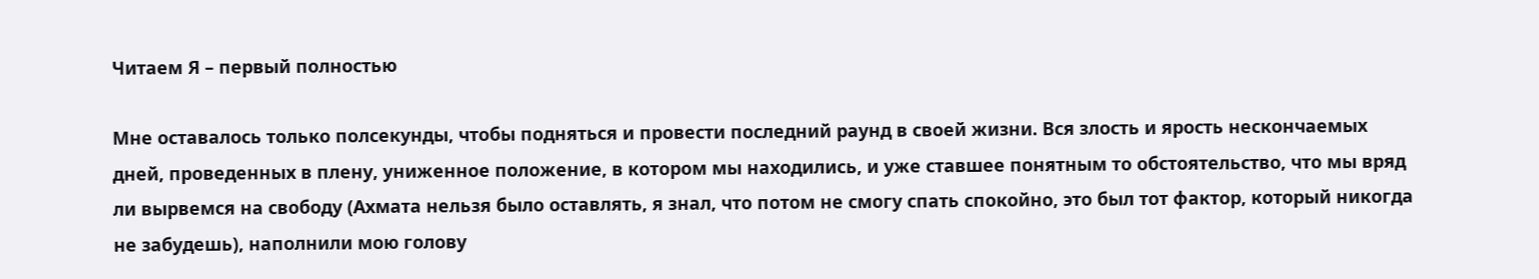Читаем Я – первый полностью

Мне оставалось только полсекунды, чтобы подняться и провести последний раунд в своей жизни. Вся злость и ярость нескончаемых дней, проведенных в плену, униженное положение, в котором мы находились, и уже ставшее понятным то обстоятельство, что мы вряд ли вырвемся на свободу (Ахмата нельзя было оставлять, я знал, что потом не смогу спать спокойно, это был тот фактор, который никогда не забудешь), наполнили мою голову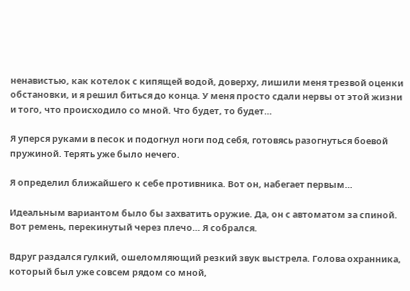ненавистью, как котелок с кипящей водой, доверху, лишили меня трезвой оценки обстановки, и я решил биться до конца. У меня просто сдали нервы от этой жизни и того, что происходило со мной. Что будет, то будет…

Я уперся руками в песок и подогнул ноги под себя, готовясь разогнуться боевой пружиной. Терять уже было нечего.

Я определил ближайшего к себе противника. Вот он, набегает первым…

Идеальным вариантом было бы захватить оружие. Да, он с автоматом за спиной. Вот ремень, перекинутый через плечо… Я собрался.

Вдруг раздался гулкий, ошеломляющий резкий звук выстрела. Голова охранника, который был уже совсем рядом со мной,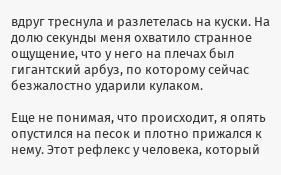вдруг треснула и разлетелась на куски. На долю секунды меня охватило странное ощущение, что у него на плечах был гигантский арбуз, по которому сейчас безжалостно ударили кулаком.

Еще не понимая, что происходит, я опять опустился на песок и плотно прижался к нему. Этот рефлекс у человека, который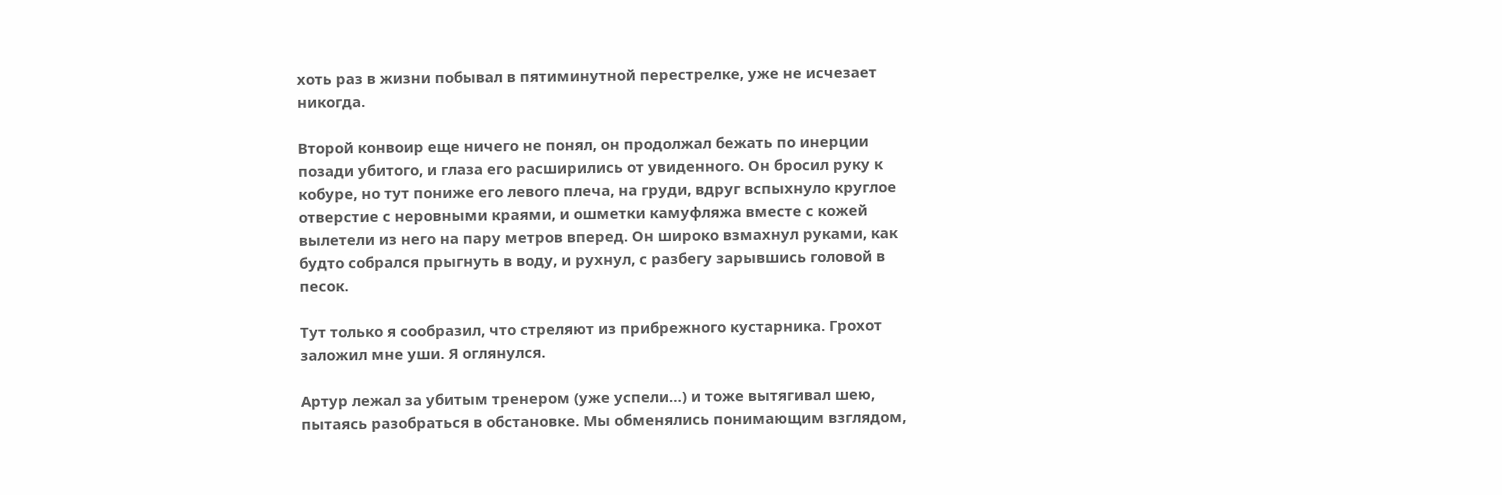хоть раз в жизни побывал в пятиминутной перестрелке, уже не исчезает никогда.

Второй конвоир еще ничего не понял, он продолжал бежать по инерции позади убитого, и глаза его расширились от увиденного. Он бросил руку к кобуре, но тут пониже его левого плеча, на груди, вдруг вспыхнуло круглое отверстие с неровными краями, и ошметки камуфляжа вместе с кожей вылетели из него на пару метров вперед. Он широко взмахнул руками, как будто собрался прыгнуть в воду, и рухнул, с разбегу зарывшись головой в песок.

Тут только я сообразил, что стреляют из прибрежного кустарника. Грохот заложил мне уши. Я оглянулся.

Артур лежал за убитым тренером (уже успели…) и тоже вытягивал шею, пытаясь разобраться в обстановке. Мы обменялись понимающим взглядом,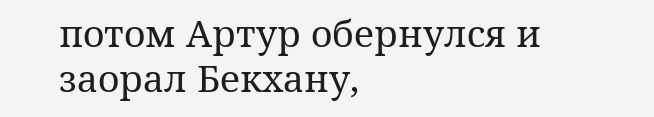потом Артур обернулся и заорал Бекхану,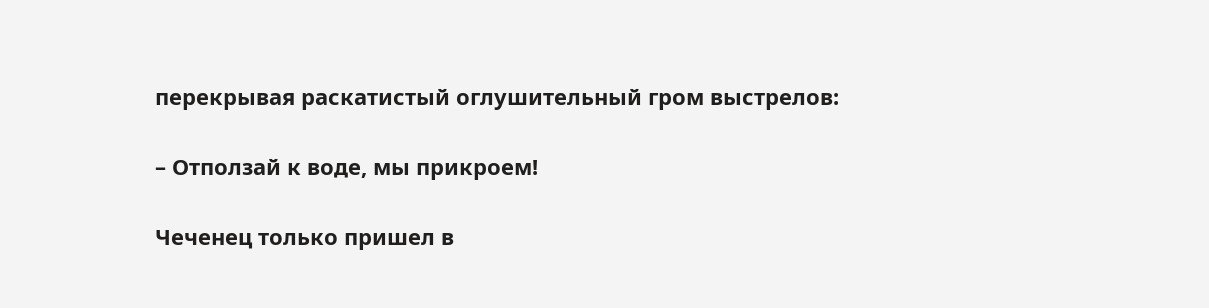перекрывая раскатистый оглушительный гром выстрелов:

– Отползай к воде, мы прикроем!

Чеченец только пришел в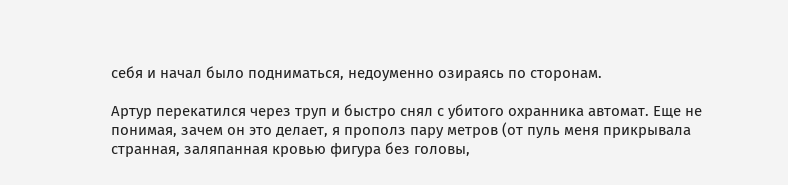себя и начал было подниматься, недоуменно озираясь по сторонам.

Артур перекатился через труп и быстро снял с убитого охранника автомат. Еще не понимая, зачем он это делает, я прополз пару метров (от пуль меня прикрывала странная, заляпанная кровью фигура без головы,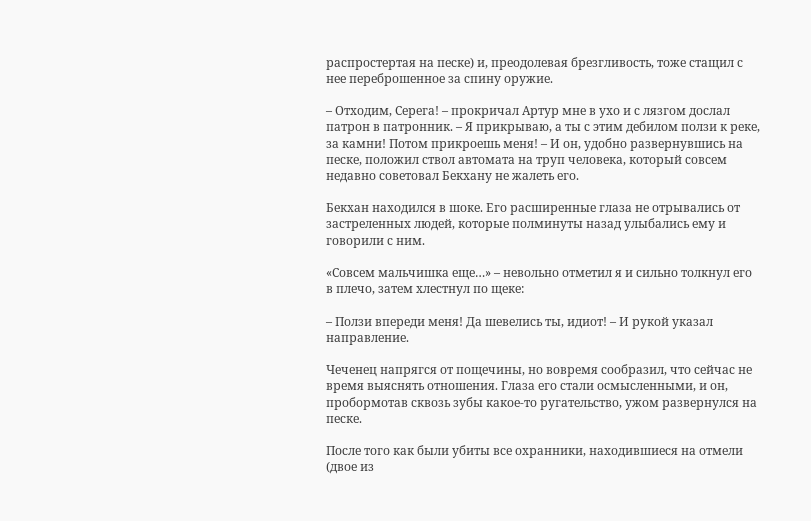распростертая на песке) и, преодолевая брезгливость, тоже стащил с нее переброшенное за спину оружие.

– Отходим, Серега! – прокричал Артур мне в ухо и с лязгом дослал патрон в патронник. – Я прикрываю, а ты с этим дебилом ползи к реке, за камни! Потом прикроешь меня! – И он, удобно развернувшись на песке, положил ствол автомата на труп человека, который совсем недавно советовал Бекхану не жалеть его.

Бекхан находился в шоке. Его расширенные глаза не отрывались от застреленных людей, которые полминуты назад улыбались ему и говорили с ним.

«Совсем мальчишка еще…» – невольно отметил я и сильно толкнул его в плечо, затем хлестнул по щеке:

– Ползи впереди меня! Да шевелись ты, идиот! – И рукой указал направление.

Чеченец напрягся от пощечины, но вовремя сообразил, что сейчас не время выяснять отношения. Глаза его стали осмысленными, и он, пробормотав сквозь зубы какое-то ругательство, ужом развернулся на песке.

После того как были убиты все охранники, находившиеся на отмели (двое из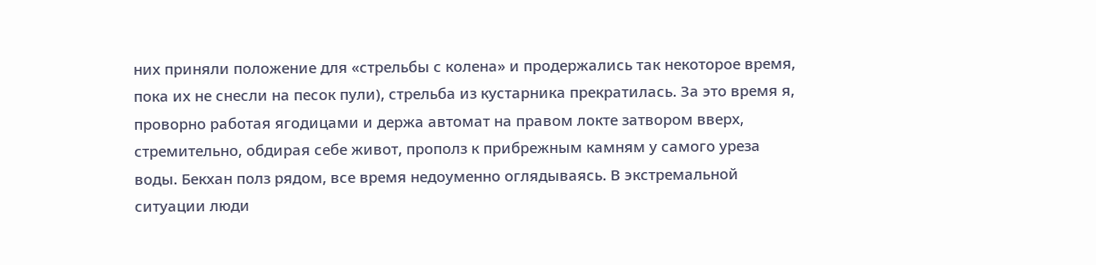них приняли положение для «стрельбы с колена» и продержались так некоторое время, пока их не снесли на песок пули), стрельба из кустарника прекратилась. За это время я, проворно работая ягодицами и держа автомат на правом локте затвором вверх, стремительно, обдирая себе живот, прополз к прибрежным камням у самого уреза воды. Бекхан полз рядом, все время недоуменно оглядываясь. В экстремальной ситуации люди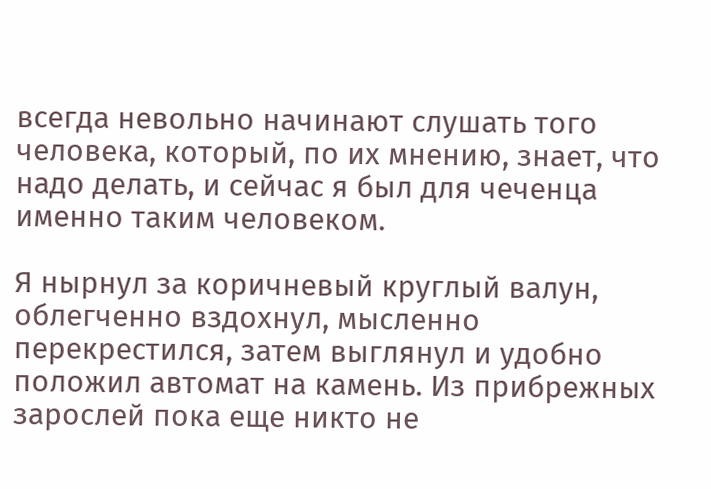всегда невольно начинают слушать того человека, который, по их мнению, знает, что надо делать, и сейчас я был для чеченца именно таким человеком.

Я нырнул за коричневый круглый валун, облегченно вздохнул, мысленно перекрестился, затем выглянул и удобно положил автомат на камень. Из прибрежных зарослей пока еще никто не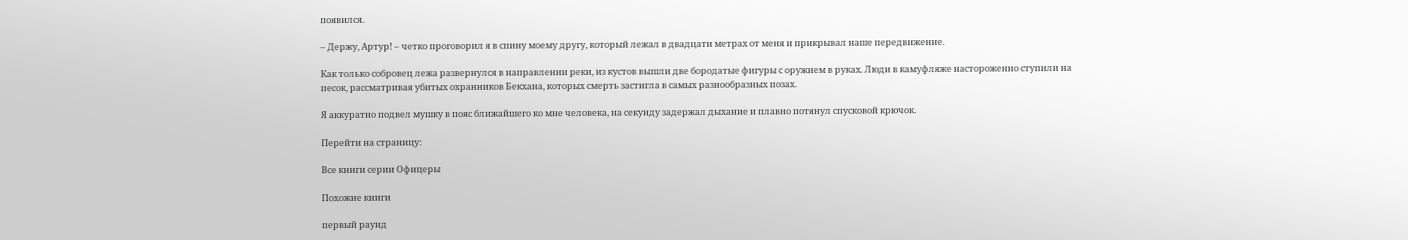появился.

– Держу, Артур! – четко проговорил я в спину моему другу, который лежал в двадцати метрах от меня и прикрывал наше передвижение.

Как только собровец лежа развернулся в направлении реки, из кустов вышли две бородатые фигуры с оружием в руках. Люди в камуфляже настороженно ступили на песок, рассматривая убитых охранников Бекхана, которых смерть застигла в самых разнообразных позах.

Я аккуратно подвел мушку в пояс ближайшего ко мне человека, на секунду задержал дыхание и плавно потянул спусковой крючок.

Перейти на страницу:

Все книги серии Офицеры

Похожие книги

первый раунд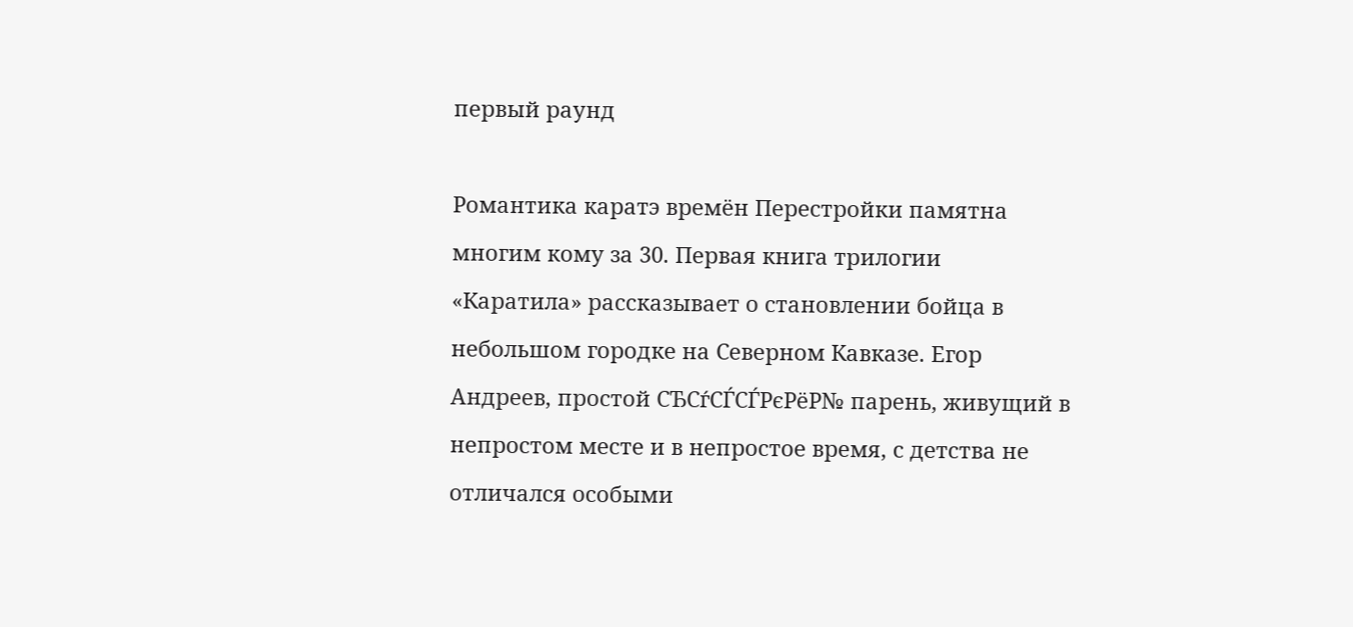первый раунд

Романтика каратэ времён Перестройки памятна многим кому за 30. Первая книга трилогии «Каратила» рассказывает о становлении бойца в небольшом городке на Северном Кавказе. Егор Андреев, простой СЂСѓСЃСЃРєРёР№ парень, живущий в непростом месте и в непростое время, с детства не отличался особыми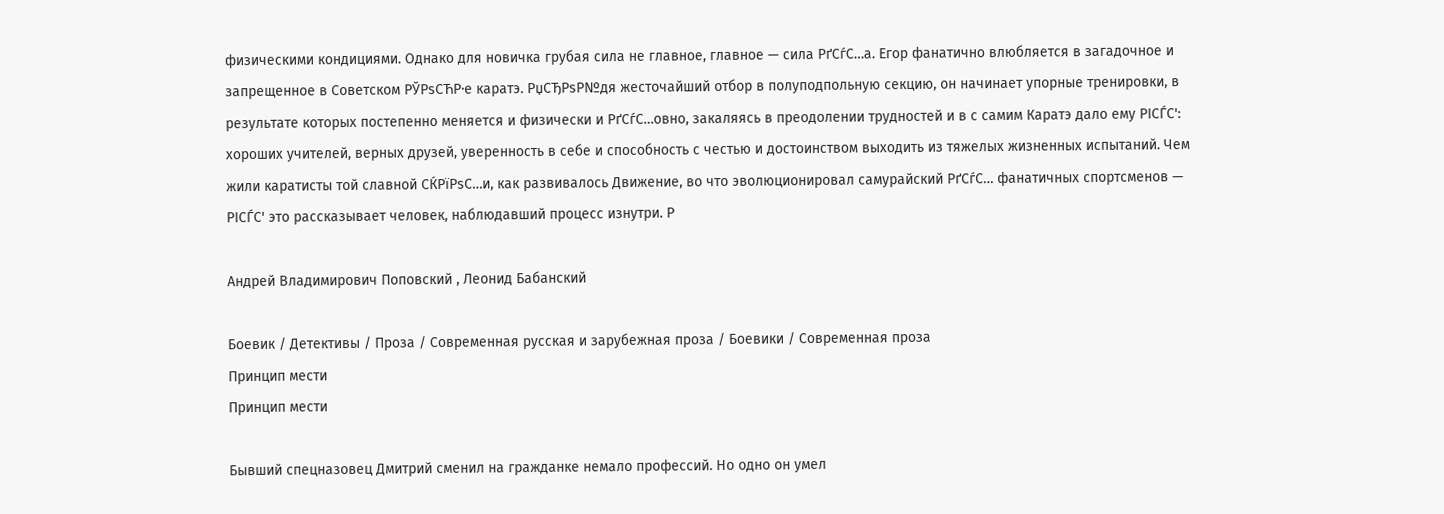физическими кондициями. Однако для новичка грубая сила не главное, главное — сила РґСѓС…а. Егор фанатично влюбляется в загадочное и запрещенное в Советском РЎРѕСЋР·е каратэ. РџСЂРѕР№дя жесточайший отбор в полуподпольную секцию, он начинает упорные тренировки, в результате которых постепенно меняется и физически и РґСѓС…овно, закаляясь в преодолении трудностей и в с самим Каратэ дало ему РІСЃС': хороших учителей, верных друзей, уверенность в себе и способность с честью и достоинством выходить из тяжелых жизненных испытаний. Чем жили каратисты той славной СЌРїРѕС…и, как развивалось Движение, во что эволюционировал самурайский РґСѓС… фанатичных спортсменов — РІСЃС' это рассказывает человек, наблюдавший процесс изнутри. Р

Андрей Владимирович Поповский , Леонид Бабанский

Боевик / Детективы / Проза / Современная русская и зарубежная проза / Боевики / Современная проза
Принцип мести
Принцип мести

Бывший спецназовец Дмитрий сменил на гражданке немало профессий. Но одно он умел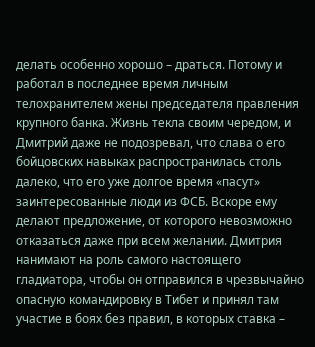делать особенно хорошо – драться. Потому и работал в последнее время личным телохранителем жены председателя правления крупного банка. Жизнь текла своим чередом, и Дмитрий даже не подозревал, что слава о его бойцовских навыках распространилась столь далеко, что его уже долгое время «пасут» заинтересованные люди из ФСБ. Вскоре ему делают предложение, от которого невозможно отказаться даже при всем желании. Дмитрия нанимают на роль самого настоящего гладиатора, чтобы он отправился в чрезвычайно опасную командировку в Тибет и принял там участие в боях без правил, в которых ставка –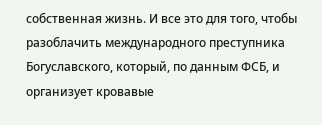собственная жизнь. И все это для того, чтобы разоблачить международного преступника Богуславского, который, по данным ФСБ, и организует кровавые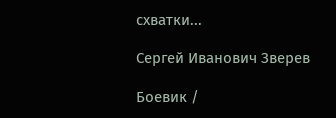схватки...

Сергей Иванович Зверев

Боевик /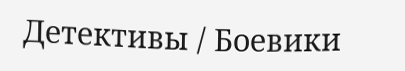Детективы / Боевики